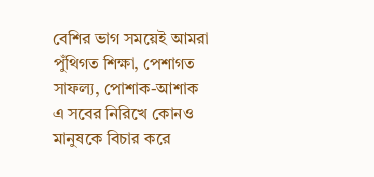বেশির ভাগ সময়েই আমরা পুঁথিগত শিক্ষা, পেশাগত সাফল্য, পোশাক-আশাক এ সবের নিরিখে কোনও মানুষকে বিচার করে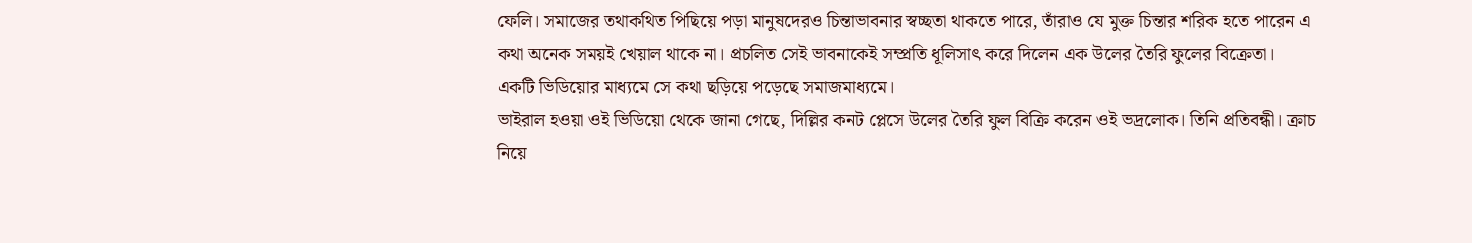ফেলি। সমাজের তথাকথিত পিছিয়ে পড়া মানুষদেরও চিন্তাভাবনার স্বচ্ছতা থাকতে পারে, তাঁরাও যে মুক্ত চিন্তার শরিক হতে পারেন এ কথা অনেক সময়ই খেয়াল থাকে না। প্রচলিত সেই ভাবনাকেই সম্প্রতি ধূলিসাৎ করে দিলেন এক উলের তৈরি ফুলের বিক্রেতা। একটি ভিডিয়োর মাধ্যমে সে কথা ছড়িয়ে পড়েছে সমাজমাধ্যমে।
ভাইরাল হওয়া ওই ভিডিয়ো থেকে জানা গেছে, দিল্লির কনট প্লেসে উলের তৈরি ফুল বিক্রি করেন ওই ভদ্রলোক। তিনি প্রতিবন্ধী। ক্রাচ নিয়ে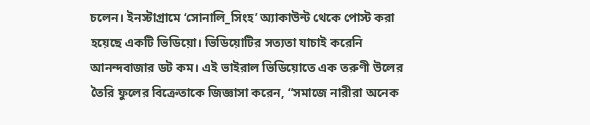চলেন। ইনস্টাগ্রামে ‘সোনালি_সিংহ’ অ্যাকাউন্ট থেকে পোস্ট করা হয়েছে একটি ভিডিয়ো। ভিডিয়োটির সত্যতা যাচাই করেনি আনন্দবাজার ডট কম। এই ভাইরাল ভিডিয়োতে এক তরুণী উলের তৈরি ফুলের বিক্রেতাকে জিজ্ঞাসা করেন, “সমাজে নারীরা অনেক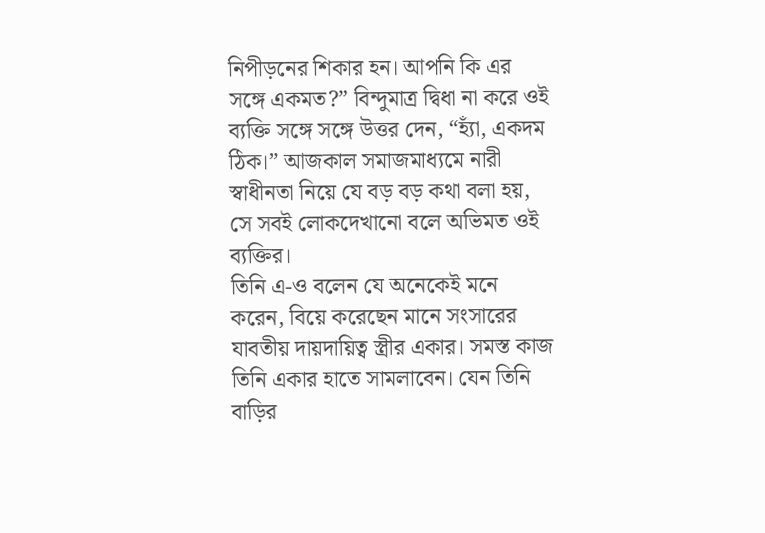নিপীড়নের শিকার হন। আপনি কি এর সঙ্গে একমত?” বিন্দুমাত্র দ্বিধা না করে ওই ব্যক্তি সঙ্গে সঙ্গে উত্তর দেন, “হ্যাঁ, একদম ঠিক।” আজকাল সমাজমাধ্যমে নারী স্বাধীনতা নিয়ে যে বড় বড় কথা বলা হয়, সে সবই লোকদেখানো বলে অভিমত ওই ব্যক্তির।
তিনি এ-ও বলেন যে অনেকেই মনে করেন, বিয়ে করেছেন মানে সংসারের যাবতীয় দায়দায়িত্ব স্ত্রীর একার। সমস্ত কাজ তিনি একার হাতে সামলাবেন। যেন তিনি বাড়ির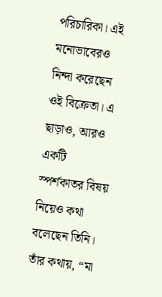পরিচারিকা। এই মনোভাবেরও নিন্দা করেছেন ওই বিক্রেতা। এ ছাড়াও, আরও একটি স্পর্শকাতর বিষয় নিয়েও কথা বলেছেন তিনি। তাঁর কথায়, “মা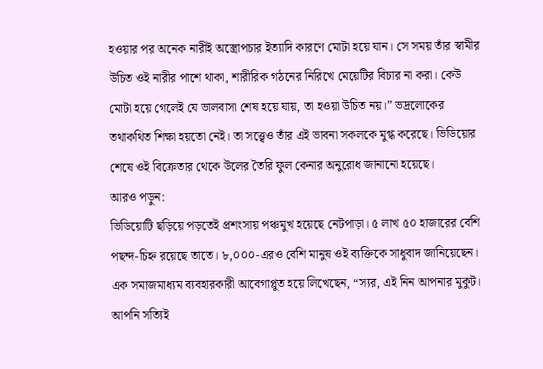হওয়ার পর অনেক নারীই অস্ত্রোপচার ইত্যাদি কারণে মোটা হয়ে যান। সে সময় তাঁর স্বামীর উচিত ওই নারীর পাশে থাকা, শারীরিক গঠনের নিরিখে মেয়েটির বিচার না করা। কেউ মোটা হয়ে গেলেই যে ভালবাসা শেষ হয়ে যায়, তা হওয়া উচিত নয়।” ভদ্রলোকের তথাকথিত শিক্ষা হয়তো নেই। তা সত্ত্বেও তাঁর এই ভাবনা সকলকে মুগ্ধ করেছে। ভিডিয়োর শেষে ওই বিক্রেতার থেকে উলের তৈরি ফুল কেনার অনুরোধ জানানো হয়েছে।
আরও পড়ুন:
ভিডিয়োটি ছড়িয়ে পড়তেই প্রশংসায় পঞ্চমুখ হয়েছে নেটপাড়া। ৫ লাখ ৫০ হাজারের বেশি পছন্দ-চিহ্ন রয়েছে তাতে। ৮,০০০-এরও বেশি মানুষ ওই ব্যক্তিকে সাধুবাদ জানিয়েছেন। এক সমাজমাধ্যম ব্যবহারকারী আবেগাপ্লুত হয়ে লিখেছেন, “স্যর, এই নিন আপনার মুকুট। আপনি সত্যিই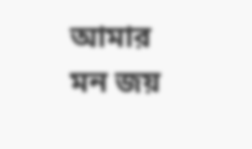আমার মন জয়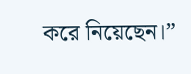করে নিয়েছেন।”